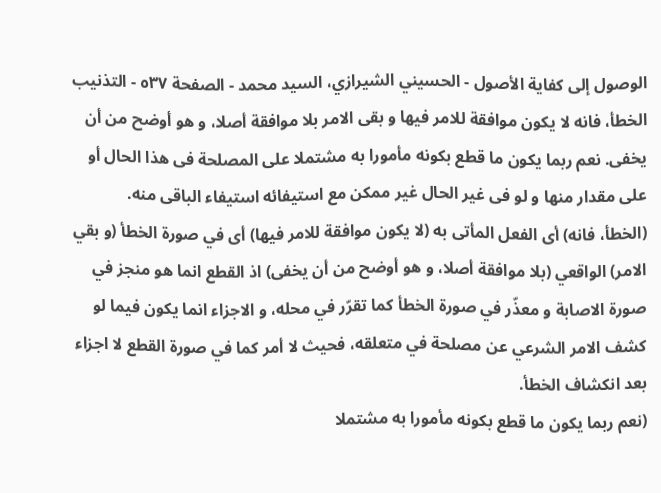الوصول إلى كفاية الأصول - الحسيني الشيرازي، السيد محمد - الصفحة ٥٣٧ - التذنيب
الخطأ، فانه لا يكون موافقة للامر فيها و بقى الامر بلا موافقة أصلا، و هو أوضح من أن يخفى. نعم ربما يكون ما قطع بكونه مأمورا به مشتملا على المصلحة فى هذا الحال أو على مقدار منها و لو فى غير الحال غير ممكن مع استيفائه استيفاء الباقى منه.
(الخطأ، فانه) أى الفعل المأتى به (لا يكون موافقة للامر فيها) أى في صورة الخطأ (و بقي الامر) الواقعي (بلا موافقة أصلا، و هو أوضح من أن يخفى) اذ القطع انما هو منجز في صورة الاصابة و معذّر في صورة الخطأ كما تقرّر في محله، و الاجزاء انما يكون فيما لو كشف الامر الشرعي عن مصلحة في متعلقه، فحيث لا أمر كما في صورة القطع لا اجزاء بعد انكشاف الخطأ.
(نعم ربما يكون ما قطع بكونه مأمورا به مشتملا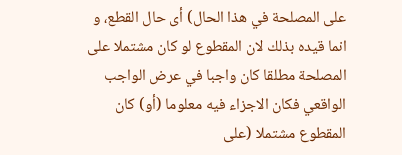على المصلحة في هذا الحال) أى حال القطع، و انما قيده بذلك لان المقطوع لو كان مشتملا على المصلحة مطلقا كان واجبا في عرض الواجب الواقعي فكان الاجزاء فيه معلوما (أو) كان المقطوع مشتملا (على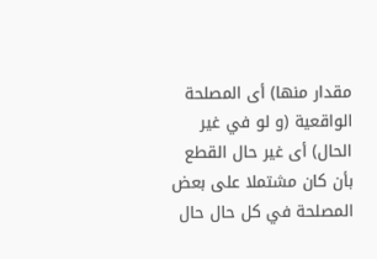مقدار منها) أى المصلحة الواقعية (و لو في غير الحال) أى غير حال القطع بأن كان مشتملا على بعض المصلحة في كل حال حال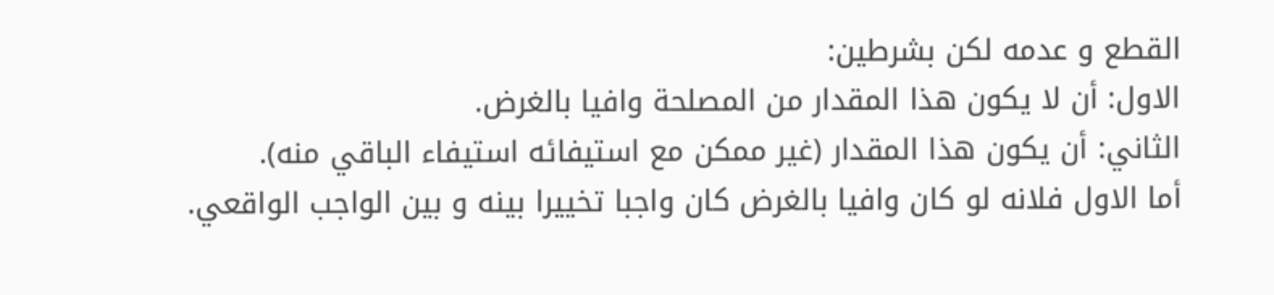القطع و عدمه لكن بشرطين:
الاول: أن لا يكون هذا المقدار من المصلحة وافيا بالغرض.
الثاني: أن يكون هذا المقدار (غير ممكن مع استيفائه استيفاء الباقي منه).
أما الاول فلانه لو كان وافيا بالغرض كان واجبا تخييرا بينه و بين الواجب الواقعي.